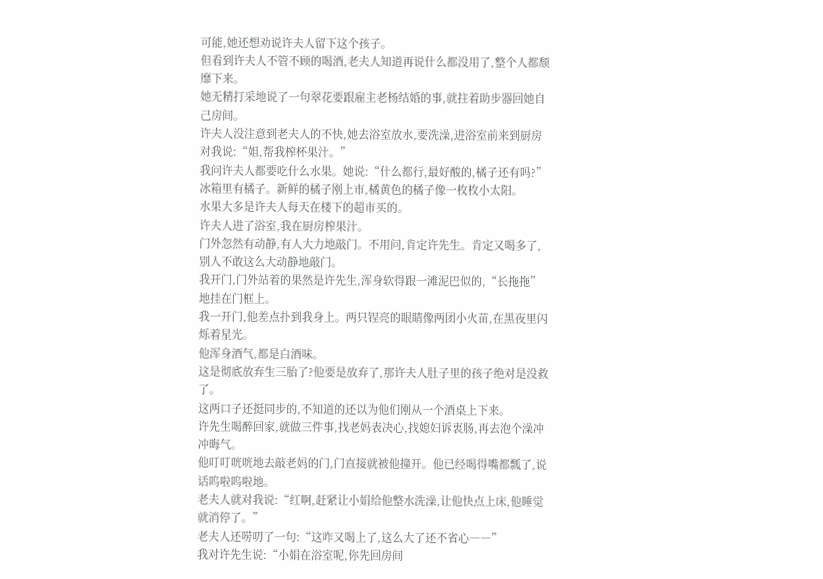可能,她还想劝说许夫人留下这个孩子。
但看到许夫人不管不顾的喝酒,老夫人知道再说什么都没用了,整个人都颓靡下来。
她无精打采地说了一句翠花要跟雇主老杨结婚的事,就拄着助步器回她自己房间。
许夫人没注意到老夫人的不快,她去浴室放水,要洗澡,进浴室前来到厨房对我说:“姐,帮我榨杯果汁。”
我问许夫人都要吃什么水果。她说:“什么都行,最好酸的,橘子还有吗?”
冰箱里有橘子。新鲜的橘子刚上市,橘黄色的橘子像一枚枚小太阳。
水果大多是许夫人每天在楼下的超市买的。
许夫人进了浴室,我在厨房榨果汁。
门外忽然有动静,有人大力地敲门。不用问,肯定许先生。肯定又喝多了,别人不敢这么大动静地敲门。
我开门,门外站着的果然是许先生,浑身软得跟一滩泥巴似的,“长拖拖”地挂在门框上。
我一开门,他差点扑到我身上。两只锃亮的眼睛像两团小火苗,在黑夜里闪烁着星光。
他浑身酒气,都是白酒味。
这是彻底放弃生三胎了?他要是放弃了,那许夫人肚子里的孩子绝对是没救了。
这两口子还挺同步的,不知道的还以为他们刚从一个酒桌上下来。
许先生喝醉回家,就做三件事,找老妈表决心,找媳妇诉衷肠,再去泡个澡冲冲晦气。
他叮叮咣咣地去敲老妈的门,门直接就被他撞开。他已经喝得嘴都瓢了,说话呜啦呜啦地。
老夫人就对我说:“红啊,赶紧让小娟给他整水洗澡,让他快点上床,他睡觉就消停了。”
老夫人还唠叨了一句:“这咋又喝上了,这么大了还不省心――”
我对许先生说:“小娟在浴室呢,你先回房间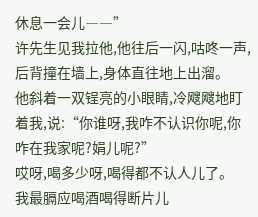休息一会儿――”
许先生见我拉他,他往后一闪,咕咚一声,后背撞在墙上,身体直往地上出溜。
他斜着一双锃亮的小眼睛,冷飕飕地盯着我,说:“你谁呀,我咋不认识你呢,你咋在我家呢?娟儿呢?”
哎呀,喝多少呀,喝得都不认人儿了。
我最膈应喝酒喝得断片儿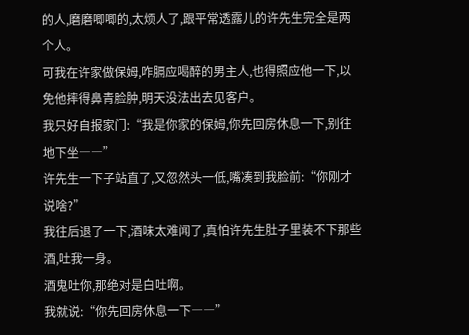的人,磨磨唧唧的,太烦人了,跟平常透露儿的许先生完全是两个人。
可我在许家做保姆,咋膈应喝醉的男主人,也得照应他一下,以免他摔得鼻青脸肿,明天没法出去见客户。
我只好自报家门:“我是你家的保姆,你先回房休息一下,别往地下坐――”
许先生一下子站直了,又忽然头一低,嘴凑到我脸前:“你刚才说啥?”
我往后退了一下,酒味太难闻了,真怕许先生肚子里装不下那些酒,吐我一身。
酒鬼吐你,那绝对是白吐啊。
我就说:“你先回房休息一下――”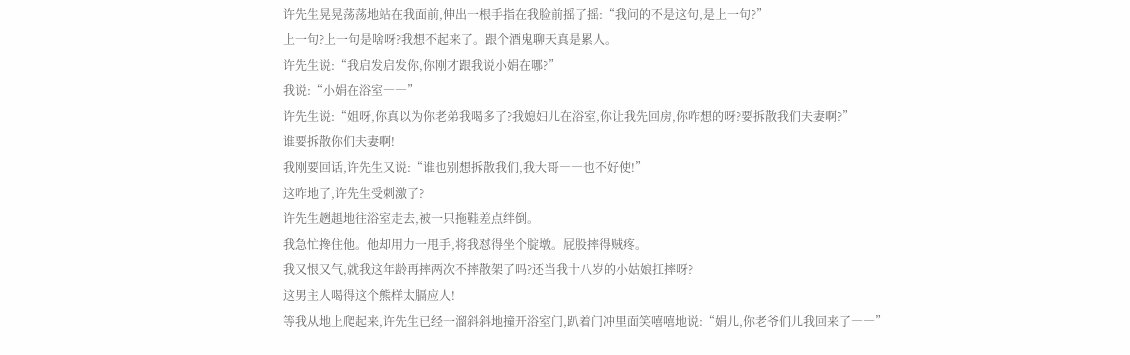许先生晃晃荡荡地站在我面前,伸出一根手指在我脸前摇了摇:“我问的不是这句,是上一句?”
上一句?上一句是啥呀?我想不起来了。跟个酒鬼聊天真是累人。
许先生说:“我启发启发你,你刚才跟我说小娟在哪?”
我说:“小娟在浴室――”
许先生说:“姐呀,你真以为你老弟我喝多了?我媳妇儿在浴室,你让我先回房,你咋想的呀?要拆散我们夫妻啊?”
谁要拆散你们夫妻啊!
我刚要回话,许先生又说:“谁也别想拆散我们,我大哥――也不好使!”
这咋地了,许先生受刺激了?
许先生趔趄地往浴室走去,被一只拖鞋差点绊倒。
我急忙搀住他。他却用力一甩手,将我怼得坐个腚墩。屁股摔得贼疼。
我又恨又气,就我这年龄再摔两次不摔散架了吗?还当我十八岁的小姑娘扛摔呀?
这男主人喝得这个熊样太膈应人!
等我从地上爬起来,许先生已经一溜斜斜地撞开浴室门,趴着门冲里面笑嘻嘻地说:“娟儿,你老爷们儿我回来了――”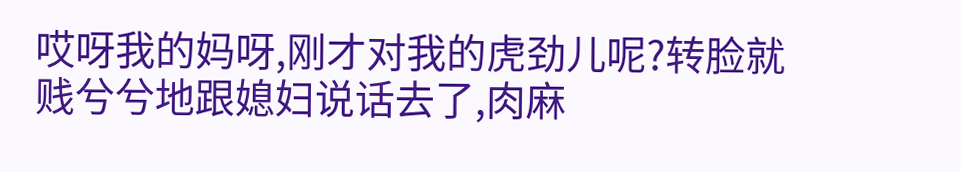哎呀我的妈呀,刚才对我的虎劲儿呢?转脸就贱兮兮地跟媳妇说话去了,肉麻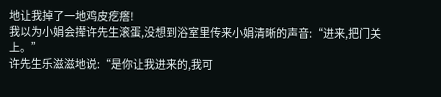地让我掉了一地鸡皮疙瘩!
我以为小娟会撵许先生滚蛋,没想到浴室里传来小娟清晰的声音:“进来,把门关上。”
许先生乐滋滋地说:“是你让我进来的,我可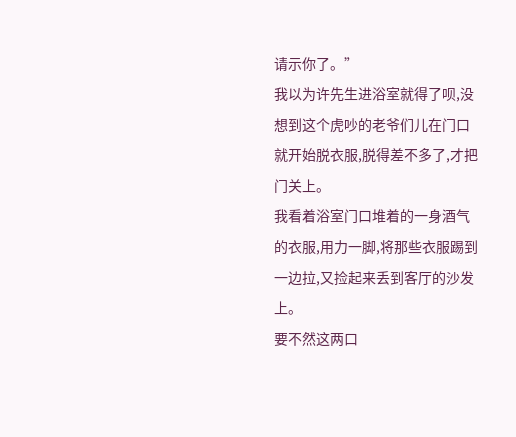请示你了。”
我以为许先生进浴室就得了呗,没想到这个虎吵的老爷们儿在门口就开始脱衣服,脱得差不多了,才把门关上。
我看着浴室门口堆着的一身酒气的衣服,用力一脚,将那些衣服踢到一边拉,又捡起来丢到客厅的沙发上。
要不然这两口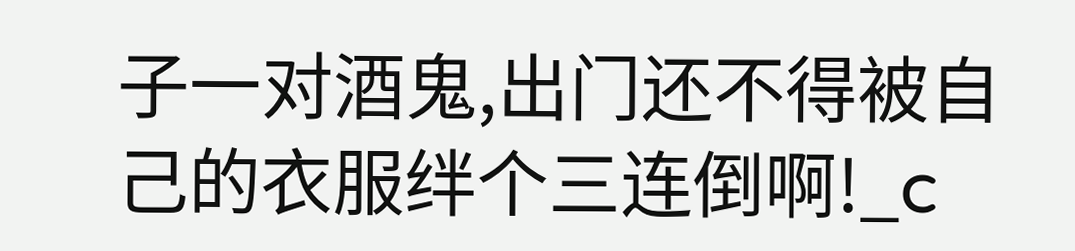子一对酒鬼,出门还不得被自己的衣服绊个三连倒啊!_c